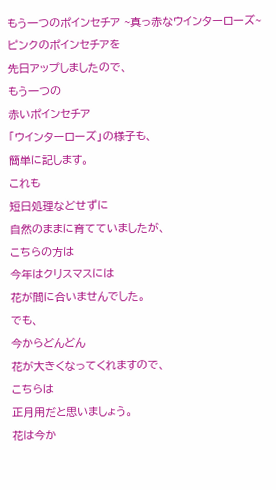もう一つのポインセチア ~真っ赤なウインターローズ~
ピンクのポインセチアを
先日アップしましたので、
もう一つの
赤いポインセチア
「ウインターローズ」の様子も、
簡単に記します。
これも
短日処理などせずに
自然のままに育てていましたが、
こちらの方は
今年はクリスマスには
花が間に合いませんでした。
でも、
今からどんどん
花が大きくなってくれますので、
こちらは
正月用だと思いましょう。
花は今か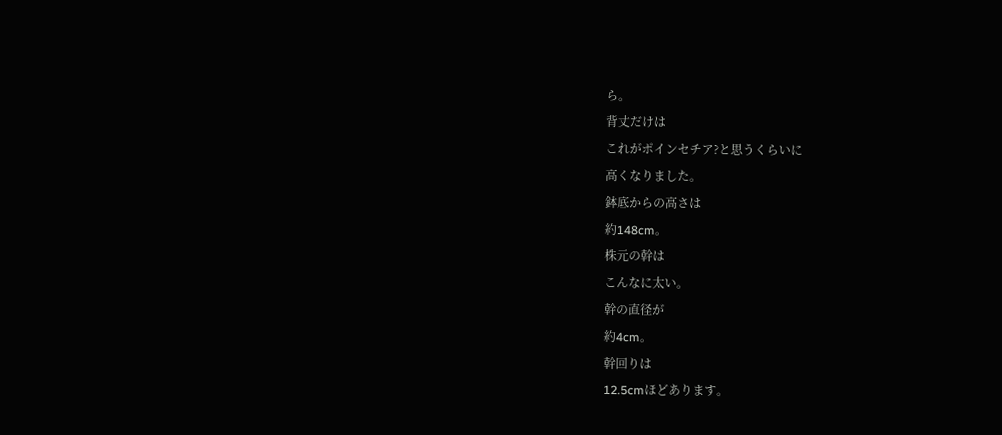ら。
背丈だけは
これがポインセチア?と思うくらいに
高くなりました。
鉢底からの高さは
約148cm。
株元の幹は
こんなに太い。
幹の直径が
約4cm。
幹回りは
12.5cmほどあります。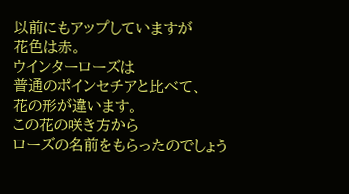以前にもアップしていますが
花色は赤。
ウインターローズは
普通のポインセチアと比べて、
花の形が違います。
この花の咲き方から
ローズの名前をもらったのでしょう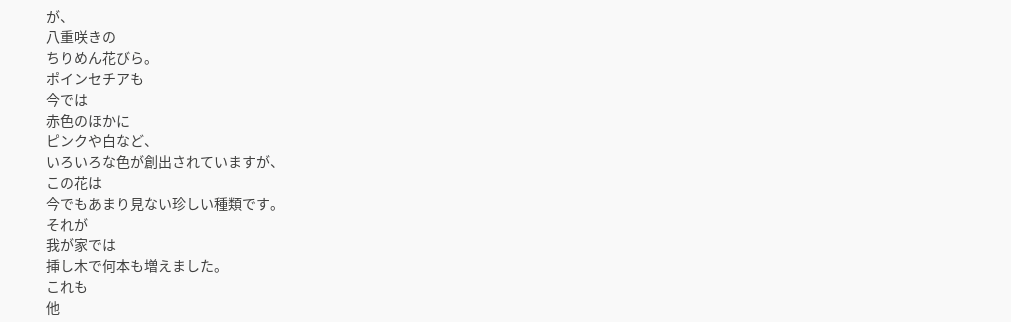が、
八重咲きの
ちりめん花びら。
ポインセチアも
今では
赤色のほかに
ピンクや白など、
いろいろな色が創出されていますが、
この花は
今でもあまり見ない珍しい種類です。
それが
我が家では
挿し木で何本も増えました。
これも
他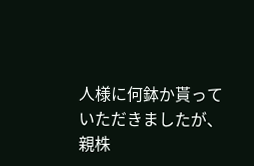人様に何鉢か貰っていただきましたが、
親株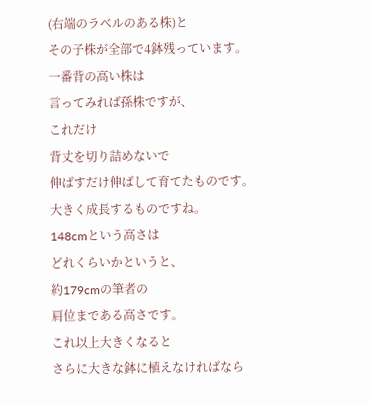(右端のラベルのある株)と
その子株が全部で4鉢残っています。
一番背の高い株は
言ってみれば孫株ですが、
これだけ
背丈を切り詰めないで
伸ばすだけ伸ばして育てたものです。
大きく成長するものですね。
148cmという高さは
どれくらいかというと、
約179cmの筆者の
肩位まである高さです。
これ以上大きくなると
さらに大きな鉢に植えなければなら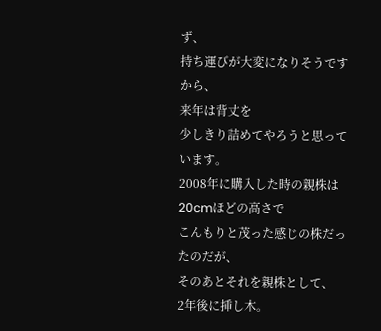ず、
持ち運びが大変になりそうですから、
来年は背丈を
少しきり詰めてやろうと思っています。
2008年に購入した時の親株は
20cmほどの高さで
こんもりと茂った感じの株だったのだが、
そのあとそれを親株として、
2年後に挿し木。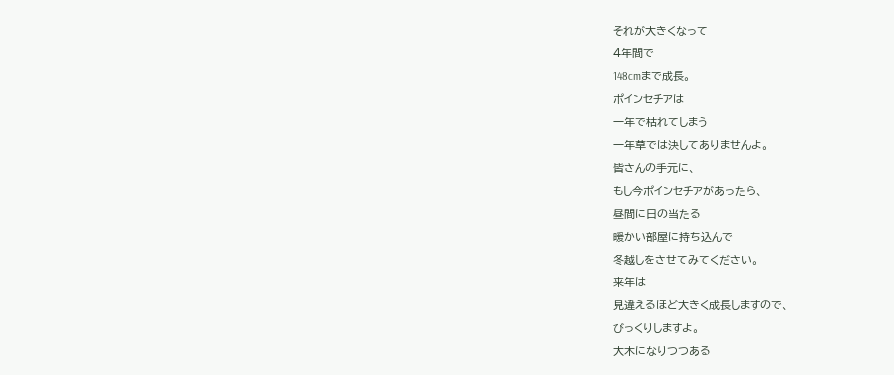それが大きくなって
4年間で
148cmまで成長。
ポインセチアは
一年で枯れてしまう
一年草では決してありませんよ。
皆さんの手元に、
もし今ポインセチアがあったら、
昼間に日の当たる
暖かい部屋に持ち込んで
冬越しをさせてみてください。
来年は
見違えるほど大きく成長しますので、
びっくりしますよ。
大木になりつつある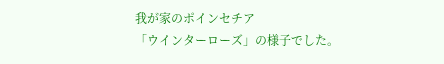我が家のポインセチア
「ウインターローズ」の様子でした。